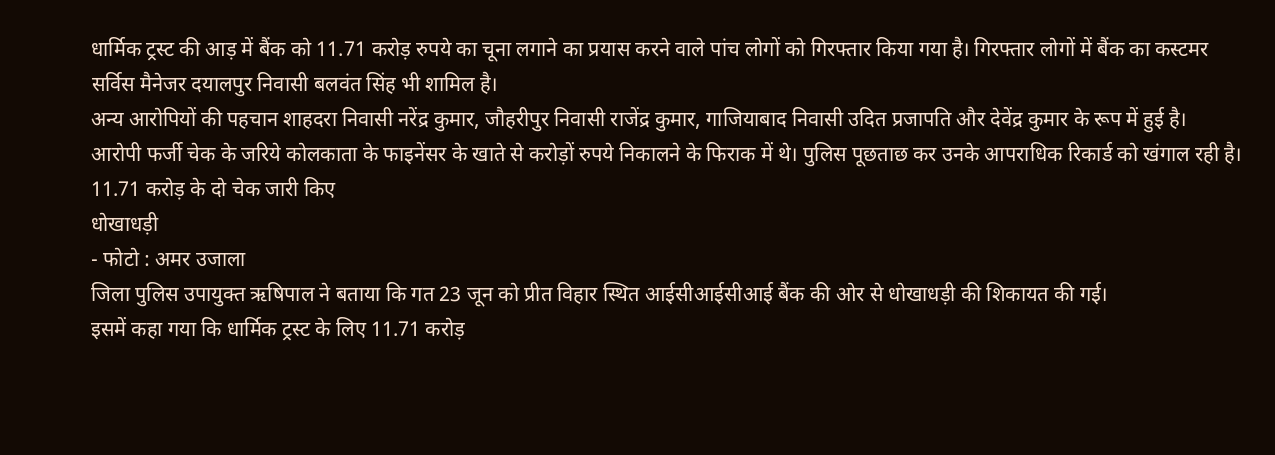धार्मिक ट्रस्ट की आड़ में बैंक को 11.71 करोड़ रुपये का चूना लगाने का प्रयास करने वाले पांच लोगों को गिरफ्तार किया गया है। गिरफ्तार लोगों में बैंक का कस्टमर सर्विस मैनेजर दयालपुर निवासी बलवंत सिंह भी शामिल है।
अन्य आरोपियों की पहचान शाहदरा निवासी नरेंद्र कुमार, जौहरीपुर निवासी राजेंद्र कुमार, गाजियाबाद निवासी उदित प्रजापति और देवेंद्र कुमार के रूप में हुई है।
आरोपी फर्जी चेक के जरिये कोलकाता के फाइनेंसर के खाते से करोड़ों रुपये निकालने के फिराक में थे। पुलिस पूछताछ कर उनके आपराधिक रिकार्ड को खंगाल रही है।
11.71 करोड़ के दो चेक जारी किए
धोखाधड़ी
- फोटो : अमर उजाला
जिला पुलिस उपायुक्त ऋषिपाल ने बताया कि गत 23 जून को प्रीत विहार स्थित आईसीआईसीआई बैंक की ओर से धोखाधड़ी की शिकायत की गई।
इसमें कहा गया कि धार्मिक ट्रस्ट के लिए 11.71 करोड़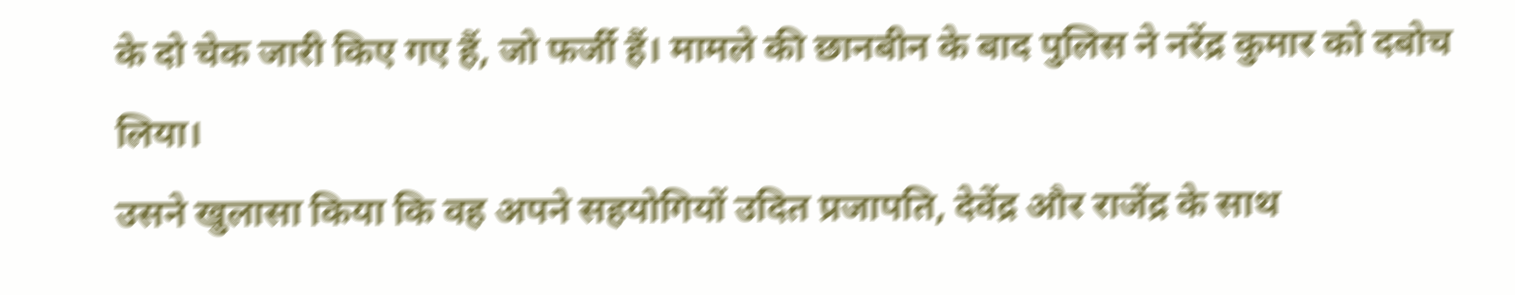के दो चेक जारी किए गए हैं, जो फर्जी हैं। मामले की छानबीन के बाद पुलिस ने नरेंद्र कुमार को दबोच लिया।
उसने खुलासा किया कि वह अपने सहयोगियों उदित प्रजापति, देवेंद्र और राजेंद्र के साथ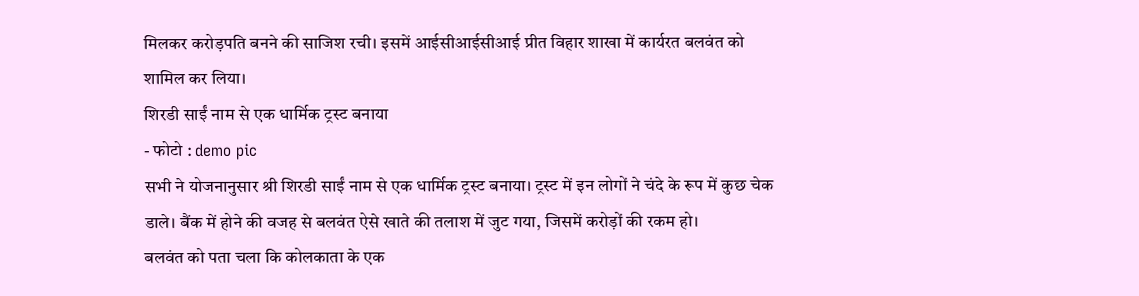मिलकर करोड़पति बनने की साजिश रची। इसमें आईसीआईसीआई प्रीत विहार शाखा में कार्यरत बलवंत को शामिल कर लिया।
शिरडी साईं नाम से एक धार्मिक ट्रस्ट बनाया
- फोटो : demo pic
सभी ने योजनानुसार श्री शिरडी साईं नाम से एक धार्मिक ट्रस्ट बनाया। ट्रस्ट में इन लोगों ने चंदे के रूप में कुछ चेक डाले। बैंक में होने की वजह से बलवंत ऐसे खाते की तलाश में जुट गया, जिसमें करोड़ों की रकम हो।
बलवंत को पता चला कि कोलकाता के एक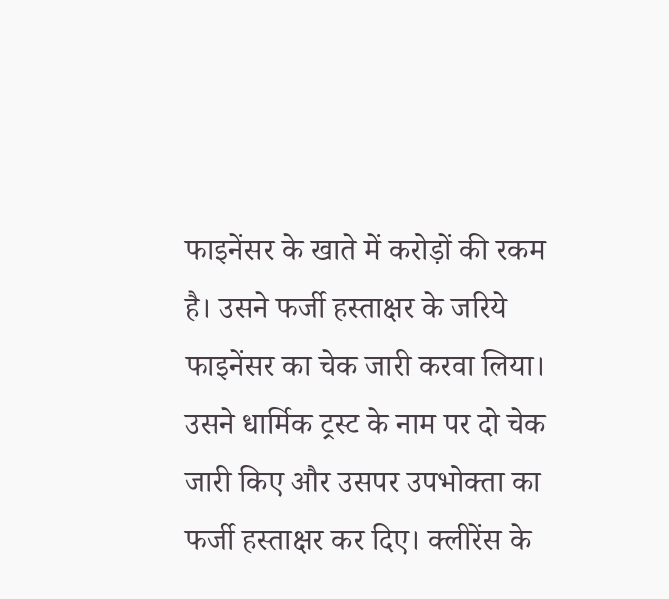फाइनेंसर के खाते में करोड़ों की रकम है। उसने फर्जी हस्ताक्षर के जरिये फाइनेंसर का चेक जारी करवा लिया। उसने धार्मिक ट्रस्ट के नाम पर दो चेक जारी किए और उसपर उपभोक्ता का फर्जी हस्ताक्षर कर दिए। क्लीरेंस के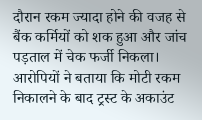दौरान रकम ज्यादा होने की वजह से बैंक कर्मियों को शक हुआ और जांच पड़ताल में चेक फर्जी निकला।
आरोपियों ने बताया कि मोटी रकम निकालने के बाद ट्रस्ट के अकाउंट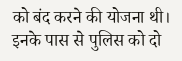को बंद करने की योजना थी। इनके पास से पुलिस को दो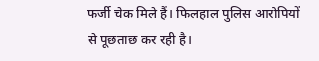फर्जी चेक मिले हैं। फिलहाल पुलिस आरोपियों से पूछताछ कर रही है।